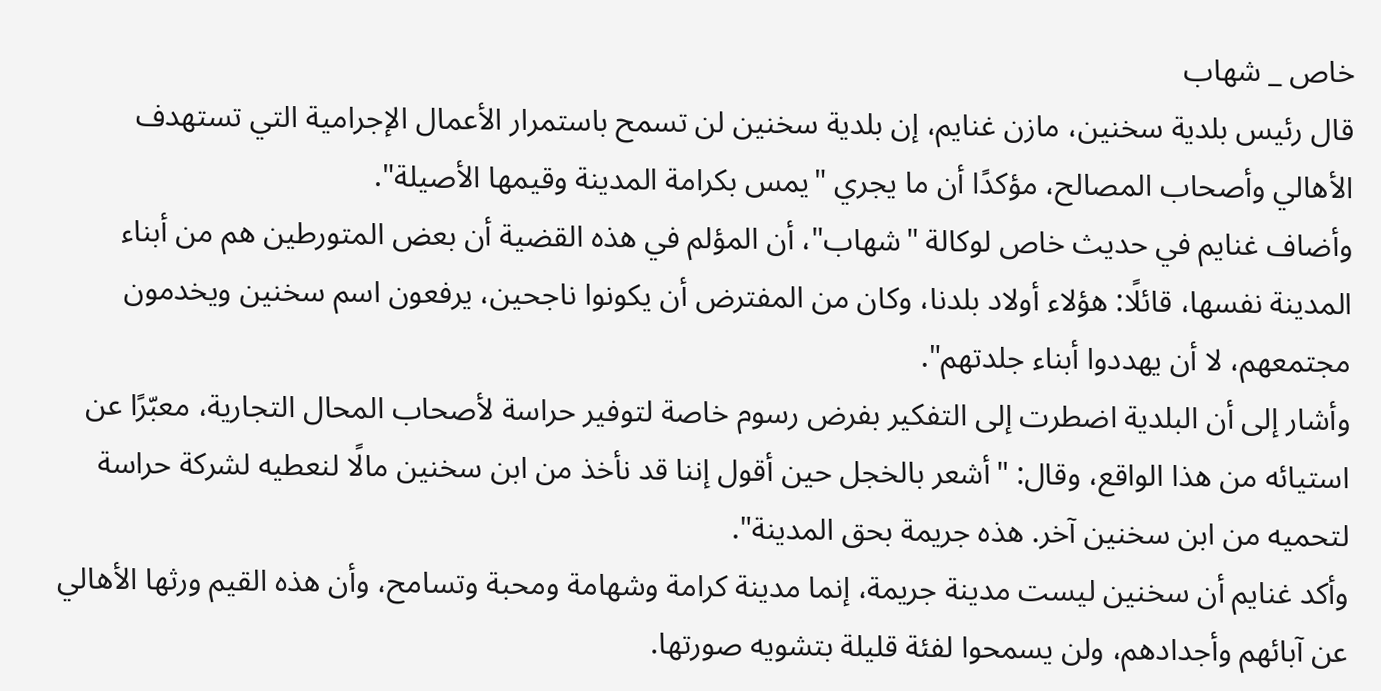خاص _ شهاب
قال رئيس بلدية سخنين، مازن غنايم، إن بلدية سخنين لن تسمح باستمرار الأعمال الإجرامية التي تستهدف الأهالي وأصحاب المصالح، مؤكدًا أن ما يجري "يمس بكرامة المدينة وقيمها الأصيلة".
وأضاف غنايم في حديث خاص لوكالة "شهاب"، أن المؤلم في هذه القضية أن بعض المتورطين هم من أبناء المدينة نفسها، قائلًا: هؤلاء أولاد بلدنا، وكان من المفترض أن يكونوا ناجحين، يرفعون اسم سخنين ويخدمون مجتمعهم، لا أن يهددوا أبناء جلدتهم".
وأشار إلى أن البلدية اضطرت إلى التفكير بفرض رسوم خاصة لتوفير حراسة لأصحاب المحال التجارية، معبّرًا عن استيائه من هذا الواقع، وقال: "أشعر بالخجل حين أقول إننا قد نأخذ من ابن سخنين مالًا لنعطيه لشركة حراسة لتحميه من ابن سخنين آخر. هذه جريمة بحق المدينة".
وأكد غنايم أن سخنين ليست مدينة جريمة، إنما مدينة كرامة وشهامة ومحبة وتسامح، وأن هذه القيم ورثها الأهالي عن آبائهم وأجدادهم، ولن يسمحوا لفئة قليلة بتشويه صورتها.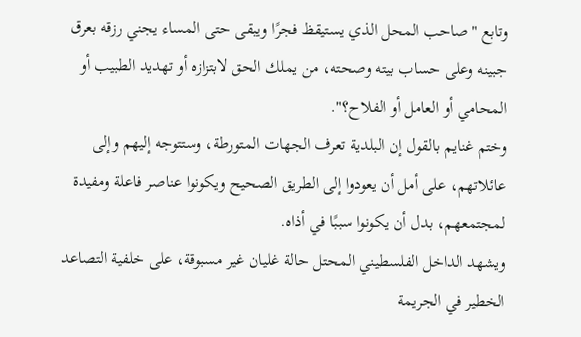وتابع "صاحب المحل الذي يستيقظ فجرًا ويبقى حتى المساء يجني رزقه بعرق جبينه وعلى حساب بيته وصحته، من يملك الحق لابتزازه أو تهديد الطبيب أو المحامي أو العامل أو الفلاح؟".
وختم غنايم بالقول إن البلدية تعرف الجهات المتورطة، وستتوجه إليهم وإلى عائلاتهم، على أمل أن يعودوا إلى الطريق الصحيح ويكونوا عناصر فاعلة ومفيدة لمجتمعهم، بدل أن يكونوا سببًا في أذاه.
ويشهد الداخل الفلسطيني المحتل حالة غليان غير مسبوقة، على خلفية التصاعد الخطير في الجريمة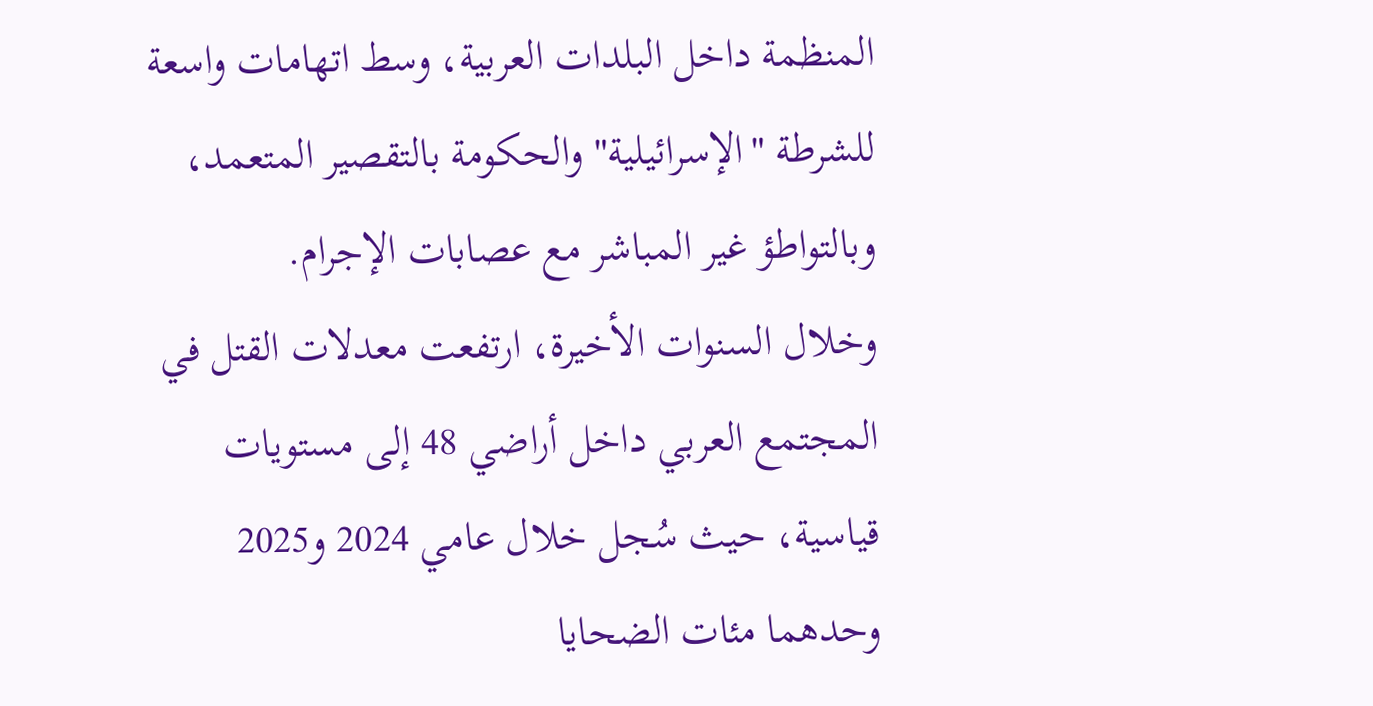المنظمة داخل البلدات العربية، وسط اتهامات واسعة للشرطة "الإسرائيلية" والحكومة بالتقصير المتعمد، وبالتواطؤ غير المباشر مع عصابات الإجرام.
وخلال السنوات الأخيرة، ارتفعت معدلات القتل في المجتمع العربي داخل أراضي 48 إلى مستويات قياسية، حيث سُجل خلال عامي 2024 و2025 وحدهما مئات الضحايا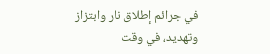في جرائم إطلاق نار وابتزاز وتهديد، في وقت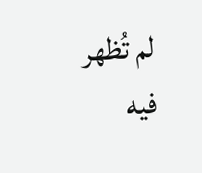لم تُظهر فيه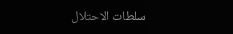سلطات الاحتلال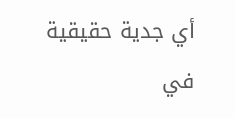أي جدية حقيقية في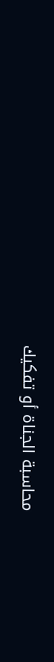محاسبة الجناة أو تفكيك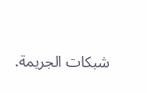شبكات الجريمة.